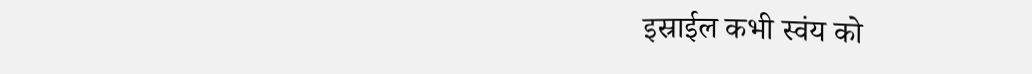इस्राईल कभी स्वंय को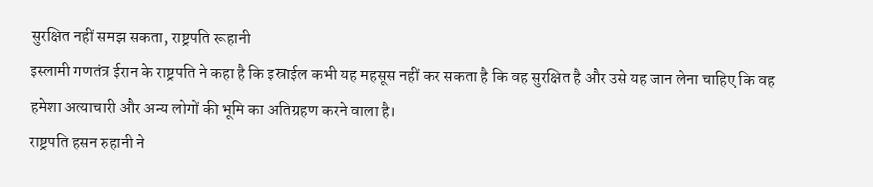सुरक्षित नहीं समझ सकता, राष्ट्रपति रूहानी
इस्लामी गणतंत्र ईरान के राष्ट्रपति ने कहा है कि इस्राईल कभी यह महसूस नहीं कर सकता है कि वह सुरक्षित है और उसे यह जान लेना चाहिए कि वह हमेशा अत्याचारी और अन्य लोगों की भूमि का अतिग्रहण करने वाला है।
राष्ट्रपति हसन रुहानी ने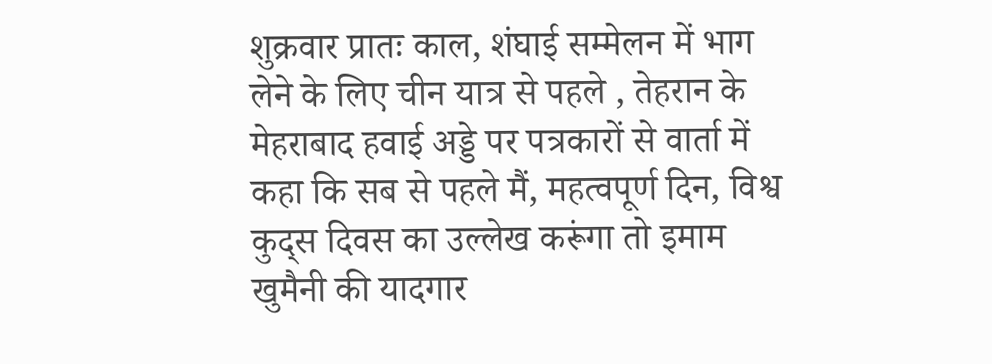शुक्रवार प्रातः काल, शंघाई सम्मेलन में भाग लेने के लिए चीन यात्र से पहले , तेहरान के मेहराबाद हवाई अड्डे पर पत्रकारों से वार्ता में कहा कि सब से पहले मैं, महत्वपूर्ण दिन, विश्व कुद्स दिवस का उल्लेख करूंगा तो इमाम खुमैनी की यादगार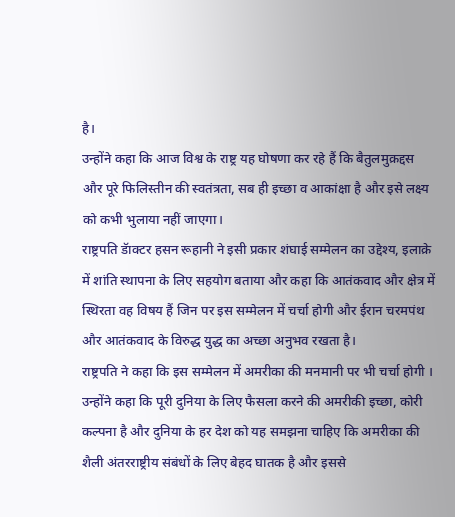है।
उन्होंने कहा कि आज विश्व के राष्ट्र यह घोषणा कर रहे हैं कि बैतुलमुक़द्दस और पूरे फिलिस्तीन की स्वतंत्रता, सब ही इच्छा व आकांक्षा है और इसे लक्ष्य को कभी भुलाया नहीं जाएगा।
राष्ट्रपति डॅाक्टर हसन रूहानी ने इसी प्रकार शंघाई सम्मेलन का उद्देश्य, इलाक़े में शांति स्थापना के लिए सहयोग बताया और कहा कि आतंकवाद और क्षेत्र में स्थिरता वह विषय हैं जिन पर इस सम्मेलन में चर्चा होगी और ईरान चरमपंथ और आतंकवाद के विरुद्ध युद्ध का अच्छा अनुभव रखता है।
राष्ट्रपति ने कहा कि इस सम्मेलन में अमरीका की मनमानी पर भी चर्चा होगी । उन्होंने कहा कि पूरी दुनिया के लिए फैसला करने की अमरीकी इच्छा, कोरी कल्पना है और दुनिया के हर देश को यह समझना चाहिए कि अमरीका की शैली अंतरराष्ट्रीय संबंधों के लिए बेहद घातक है और इससे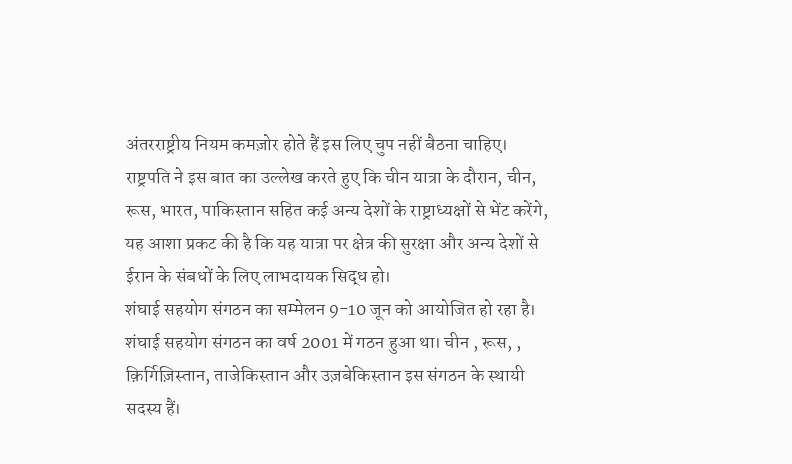अंतरराष्ट्रीय नियम कमज़ोर होते हैं इस लिए चुप नहीं बैठना चाहिए।
राष्ट्रपति ने इस बात का उल्लेख करते हुए कि चीन यात्रा के दौरान, चीन, रूस, भारत, पाकिस्तान सहित कई अन्य देशों के राष्ट्राध्यक्षों से भेंट करेंगे, यह आशा प्रकट की है कि यह यात्रा पर क्षेत्र की सुरक्षा और अन्य देशों से ईरान के संबधों के लिए लाभदायक सिद्ध हो।
शंघाई सहयोग संगठन का सम्मेलन 9-10 जून को आयोजित हो रहा है।
शंघाई सहयोग संगठन का वर्ष 2001 में गठन हुआ था। चीन , रूस, , क़िर्गिज़िस्तान, ताजेकिस्तान और उज़बेकिस्तान इस संगठन के स्थायी सदस्य हैं।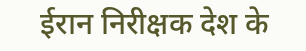ईरान निरीक्षक देश के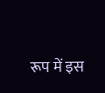रूप में इस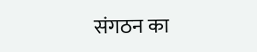संगठन का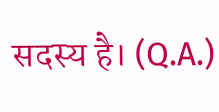सदस्य है। (Q.A.)